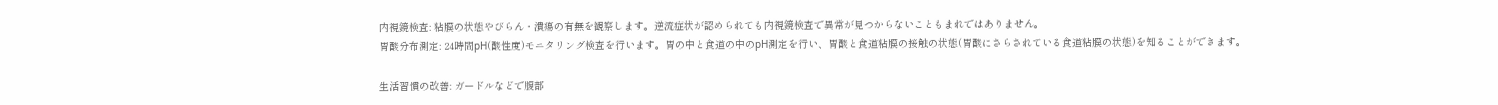内視鏡検査: 粘膜の状態やびらん・潰瘍の有無を観察します。逆流症状が認められても内視鏡検査で異常が見つからないこともまれではありません。
胃酸分布測定: 24時間pH(酸性度)モニタリング検査を行います。胃の中と食道の中のpH測定を行い、胃酸と食道粘膜の接触の状態(胃酸にさらされている食道粘膜の状態)を知ることができます。

生活習慣の改善: ガードルなどで腹部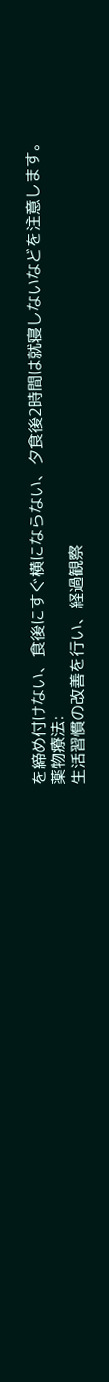を締め付けない、食後にすぐ横にならない、夕食後2時間は就寝しないなどを注意します。
薬物療法:
生活習慣の改善を行い、経過観察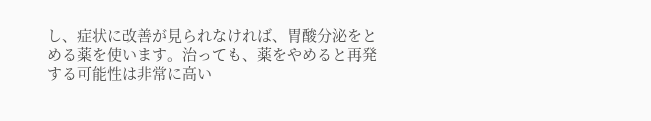し、症状に改善が見られなければ、胃酸分泌をとめる薬を使います。治っても、薬をやめると再発する可能性は非常に高い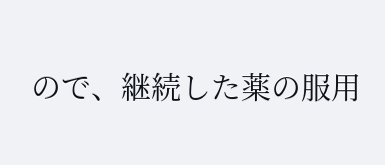ので、継続した薬の服用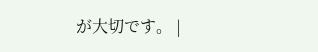が大切です。 |